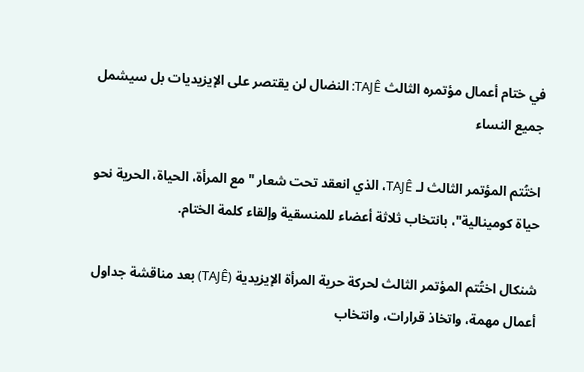في ختام أعمال مؤتمره الثالث TAJÊ: النضال لن يقتصر على الإيزيديات بل سيشمل جميع النساء

اختُتم المؤتمر الثالث لـ TAJÊ، الذي انعقد تحت شعار "مع المرأة، الحياة، الحرية نحو حياة كومينالية"، بانتخاب ثلاثة أعضاء للمنسقية وإلقاء كلمة الختام.

شنكال اختُتم المؤتمر الثالث لحركة حرية المرأة الإيزيدية (TAJÊ) بعد مناقشة جداول أعمال مهمة، واتخاذ قرارات، وانتخاب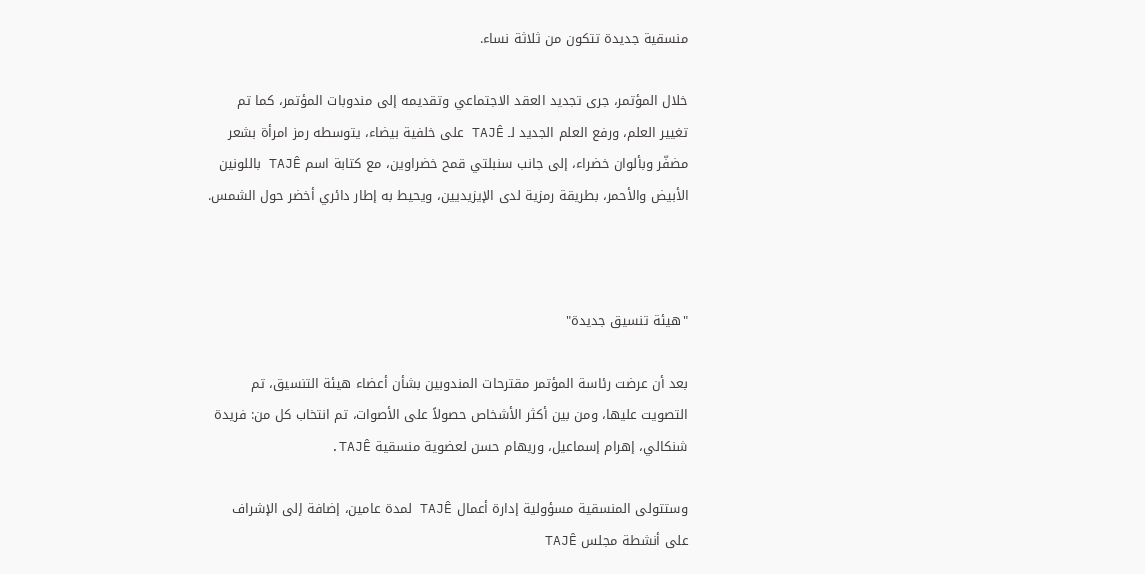منسقية جديدة تتكون من ثلاثة نساء.

خلال المؤتمر، جرى تجديد العقد الاجتماعي وتقديمه إلى مندوبات المؤتمر، كما تم تغيير العلم، ورفع العلم الجديد لـ TAJÊ على خلفية بيضاء، يتوسطه رمز امرأة بشعر مضفّر وبألوان خضراء، إلى جانب سنبلتي قمح خضراوين، مع كتابة اسم TAJÊ باللونين الأبيض والأحمر، بطريقة رمزية لدى الإيزيديين، ويحيط به إطار دائري أخضر حول الشمس.



"هيئة تنسيق جديدة"

بعد أن عرضت رئاسة المؤتمر مقترحات المندوبين بشأن أعضاء هيئة التنسيق، تم التصويت عليها، ومن بين أكثر الأشخاص حصولاً على الأصوات، تم انتخاب كل من: فريدة شنكالي، إهرام إسماعيل، وريهام حسن لعضوية منسقية TAJÊ.

وستتولى المنسقية مسؤولية إدارة أعمال TAJÊ لمدة عامين، إضافة إلى الإشراف على أنشطة مجلس TAJÊ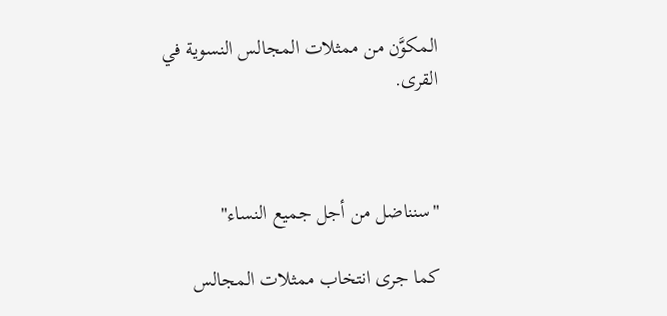المكوَّن من ممثلات المجالس النسوية في القرى.



"سنناضل من أجل جميع النساء"

كما جرى انتخاب ممثلات المجالس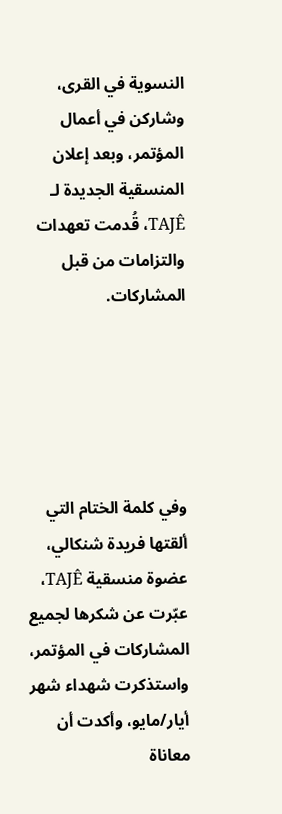النسوية في القرى، وشاركن في أعمال المؤتمر، وبعد إعلان المنسقية الجديدة لـ TAJÊ، قُدمت تعهدات والتزامات من قبل المشاركات.





وفي كلمة الختام التي ألقتها فريدة شنكالي، عضوة منسقية TAJÊ، عبّرت عن شكرها لجميع المشاركات في المؤتمر، واستذكرت شهداء شهر أيار/مايو، وأكدت أن معاناة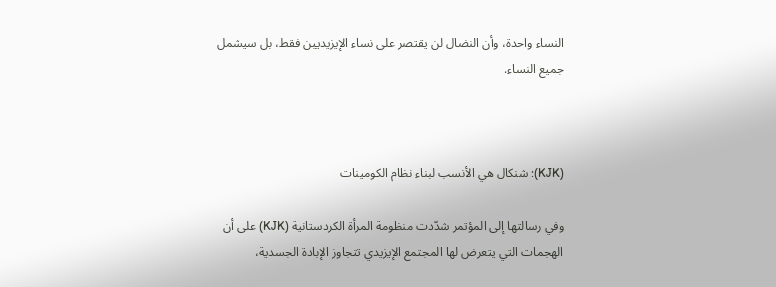النساء واحدة، وأن النضال لن يقتصر على نساء الإيزيديين فقط، بل سيشمل جميع النساء.



(KJK): شنكال هي الأنسب لبناء نظام الكومينات

وفي رسالتها إلى المؤتمر شدّدت منظومة المرأة الكردستانية (KJK) على أن الهجمات التي يتعرض لها المجتمع الإيزيدي تتجاوز الإبادة الجسدية،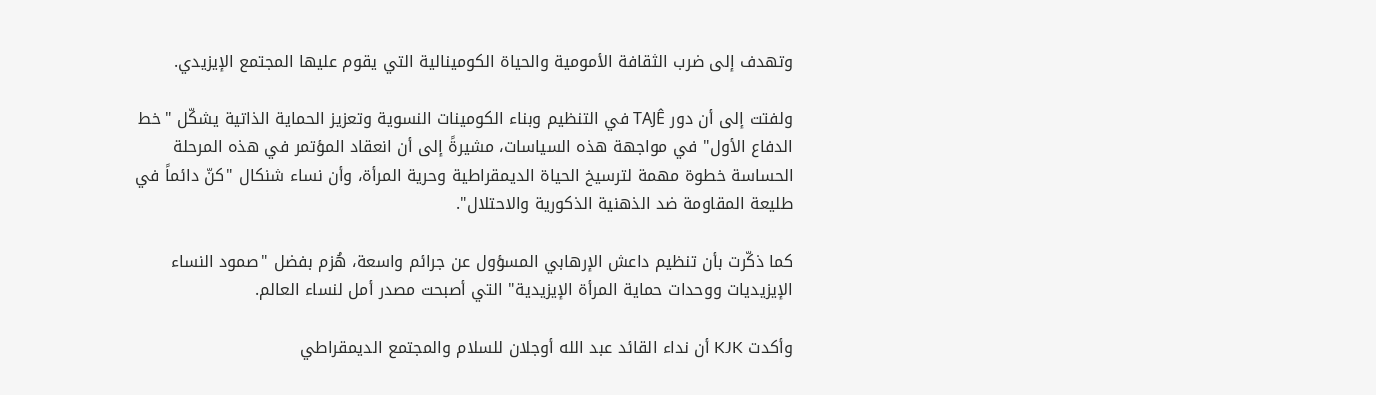وتهدف إلى ضرب الثقافة الأمومية والحياة الكومينالية التي يقوم عليها المجتمع الإيزيدي.

ولفتت إلى أن دور TAJÊ في التنظيم وبناء الكومينات النسوية وتعزيز الحماية الذاتية يشكّل "خط الدفاع الأول" في مواجهة هذه السياسات، مشيرةً إلى أن انعقاد المؤتمر في هذه المرحلة الحساسة خطوة مهمة لترسيخ الحياة الديمقراطية وحرية المرأة، وأن نساء شنكال "كنّ دائماً في طليعة المقاومة ضد الذهنية الذكورية والاحتلال".

كما ذكّرت بأن تنظيم داعش الإرهابي المسؤول عن جرائم واسعة، هُزم بفضل "صمود النساء الإيزيديات ووحدات حماية المرأة الإيزيدية" التي أصبحت مصدر أمل لنساء العالم.

وأكدت KJK أن نداء القائد عبد الله أوجلان للسلام والمجتمع الديمقراطي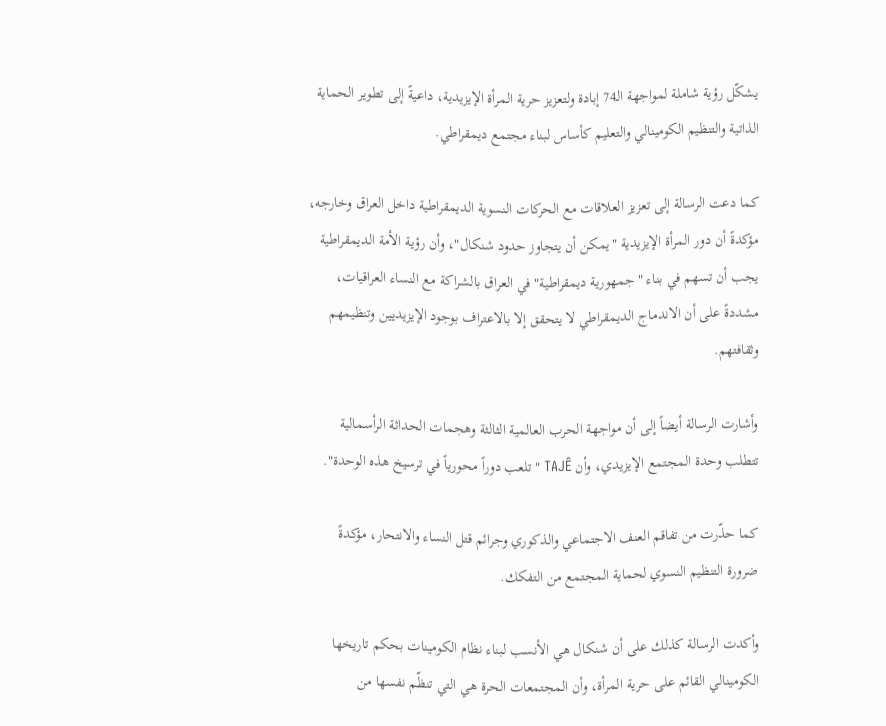يشكّل رؤية شاملة لمواجهة الـ74 إبادة ولتعزيز حرية المرأة الإيزيدية، داعيةً إلى تطوير الحماية الذاتية والتنظيم الكومينالي والتعليم كأساس لبناء مجتمع ديمقراطي.

كما دعت الرسالة إلى تعزيز العلاقات مع الحركات النسوية الديمقراطية داخل العراق وخارجه، مؤكدةً أن دور المرأة الإيزيدية "يمكن أن يتجاوز حدود شنكال"، وأن رؤية الأمة الديمقراطية يجب أن تسهم في بناء "جمهورية ديمقراطية" في العراق بالشراكة مع النساء العراقيات، مشددةً على أن الاندماج الديمقراطي لا يتحقق إلا بالاعتراف بوجود الإيزيديين وتنظيمهم وثقافتهم.

وأشارت الرسالة أيضاً إلى أن مواجهة الحرب العالمية الثالثة وهجمات الحداثة الرأسمالية تتطلب وحدة المجتمع الإيزيدي، وأن TAJÊ "تلعب دوراً محورياً في ترسيخ هذه الوحدة".

كما حذّرت من تفاقم العنف الاجتماعي والذكوري وجرائم قتل النساء والانتحار، مؤكدةً ضرورة التنظيم النسوي لحماية المجتمع من التفكك.

وأكدت الرسالة كذلك على أن شنكال هي الأنسب لبناء نظام الكومينات بحكم تاريخها الكومينالي القائم على حرية المرأة، وأن المجتمعات الحرة هي التي تنظّم نفسها من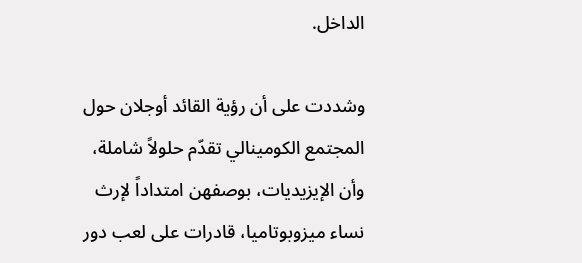الداخل.

وشددت على أن رؤية القائد أوجلان حول المجتمع الكومينالي تقدّم حلولاً شاملة، وأن الإيزيديات، بوصفهن امتداداً لإرث نساء ميزوبوتاميا، قادرات على لعب دور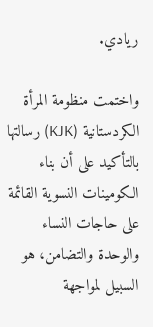ريادي.

واختمت منظومة المرأة الكردستانية (KJK) رسالتها بالتأكيد على أن بناء الكومينات النسوية القائمة على حاجات النساء والوحدة والتضامن، هو السبيل لمواجهة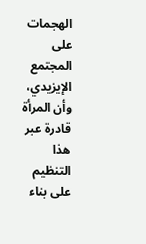الهجمات على المجتمع الإيزيدي، وأن المرأة قادرة عبر هذا التنظيم على بناء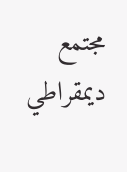مجتمع ديمقراطي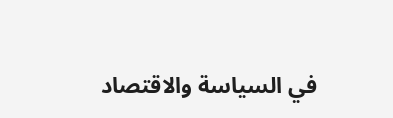في السياسة والاقتصاد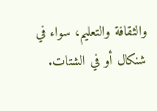والثقافة والتعليم، سواء في شنكال أو في الشتات.